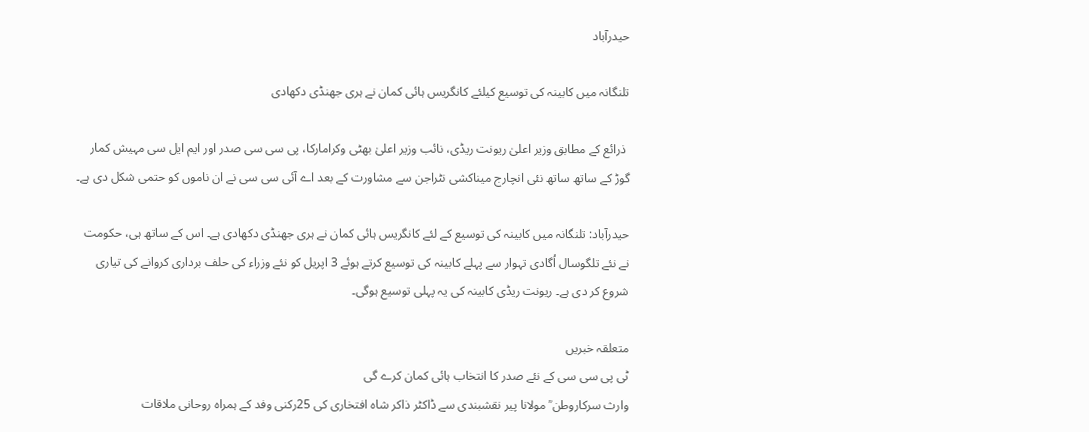حیدرآباد

تلنگانہ میں کابینہ کی توسیع کیلئے کانگریس ہائی کمان نے ہری جھنڈی دکھادی

 ذرائع کے مطابق وزیر اعلیٰ ریونت ریڈی، نائب وزیر اعلیٰ بھٹی وکرامارکا، پی سی سی صدر اور ایم ایل سی مہیش کمار گوڑ کے ساتھ ساتھ نئی انچارج میناکشی نٹراجن سے مشاورت کے بعد اے آئی سی سی نے ان ناموں کو حتمی شکل دی ہے۔

حیدرآباد: تلنگانہ میں کابینہ کی توسیع کے لئے کانگریس ہائی کمان نے ہری جھنڈی دکھادی ہے۔ اس کے ساتھ ہی، حکومت نے نئے تلگوسال اُگادی تہوار سے پہلے کابینہ کی توسیع کرتے ہوئے 3 اپریل کو نئے وزراء کی حلف برداری کروانے کی تیاری شروع کر دی ہے۔ ریونت ریڈی کابینہ کی یہ پہلی توسیع ہوگی۔

متعلقہ خبریں
ٹی پی سی سی کے نئے صدر کا انتخاب ہائی کمان کرے گی
وارث سرکاروطن ؒ مولانا پیر نقشبندی سے ڈاکٹر ذاکر شاہ افتخاری کی 25رکنی وفد کے ہمراہ روحانی ملاقات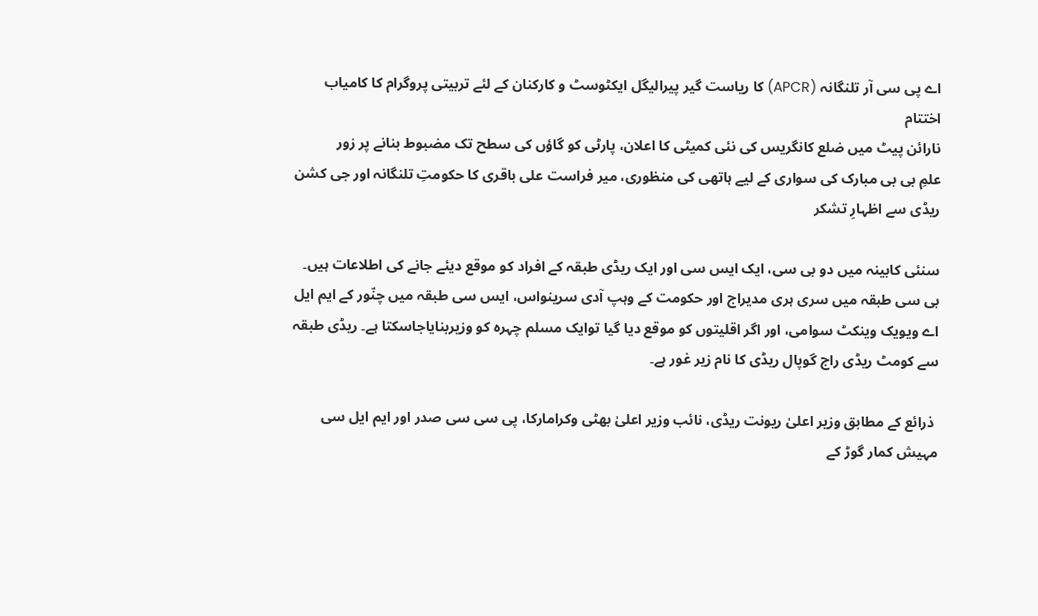اے پی سی آر تلنگانہ (APCR) کا ریاست گیر پیرالیگل ایکٹوسٹ و کارکنان کے لئے تربیتی پروگرام کا کامیاب اختتام
نارائن پیٹ میں ضلع کانگریس کی نئی کمیٹی کا اعلان، پارٹی کو گاؤں کی سطح تک مضبوط بنانے پر زور
علمِ بی بی مبارک کی سواری کے لیے ہاتھی کی منظوری، میر فراست علی باقری کا حکومتِ تلنگانہ اور جی کشن ریڈی سے اظہارِ تشکر

سنئی کابینہ میں دو بی سی، ایک ایس سی اور ایک ریڈی طبقہ کے افراد کو موقع دیئے جانے کی اطلاعات ہیں۔ بی سی طبقہ میں سری ہری مدیراج اور حکومت کے وہپ آدی سرینواس، ایس سی طبقہ میں چنّور کے ایم ایل اے ویویک وینکٹ سوامی، اور اگر اقلیتوں کو موقع دیا گیا توایک مسلم چہرہ کو وزیربنایاجاسکتا ہے۔ ریڈی طبقہ سے کومٹ ریڈی راج گوپال ریڈی کا نام زیر غور ہے۔

 ذرائع کے مطابق وزیر اعلیٰ ریونت ریڈی، نائب وزیر اعلیٰ بھٹی وکرامارکا، پی سی سی صدر اور ایم ایل سی مہیش کمار گوڑ کے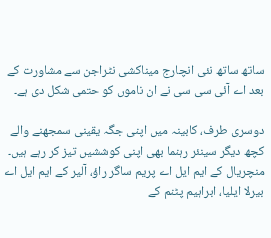ساتھ ساتھ نئی انچارج میناکشی نٹراجن سے مشاورت کے بعد اے آئی سی سی نے ان ناموں کو حتمی شکل دی ہے۔

دوسری طرف، کابینہ میں اپنی جگہ یقینی سمجھنے والے کچھ دیگر سینئر رہنما بھی اپنی کوششیں تیز کر رہے ہیں۔ منچریال کے ایم ایل اے پریم ساگر راؤ، آلیر کے ایم ایل اے بیرلا ایلیا، ابراہیم پٹنم کے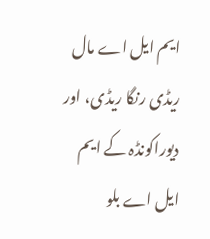ایم ایل اے مال ریڈی رنگا ریڈی، اور دیوراکونڈہ کے ایم ایل اے بلو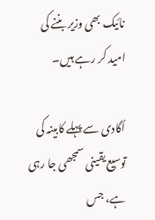نائیک بھی وزیر بننے کی امید کر رہے ہیں۔

اُگادی سے پہلے کابینہ کی توسیع یقینی سمجھی جا رہی ہے، جس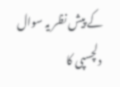کے پیش نظر یہ سوال دلچسپی کا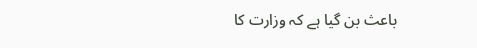باعث بن گیا ہے کہ وزارت کا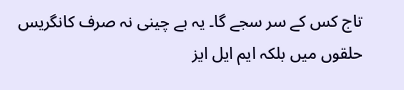تاج کس کے سر سجے گا۔ یہ بے چینی نہ صرف کانگریس حلقوں میں بلکہ ایم ایل ایز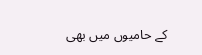کے حامیوں میں بھی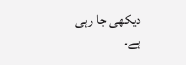دیکھی جا رہی ہے۔